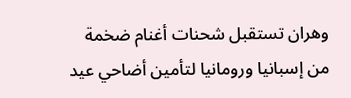وهران تستقبل شحنات أغنام ضخمة من إسبانيا ورومانيا لتأمين أضاحي عيد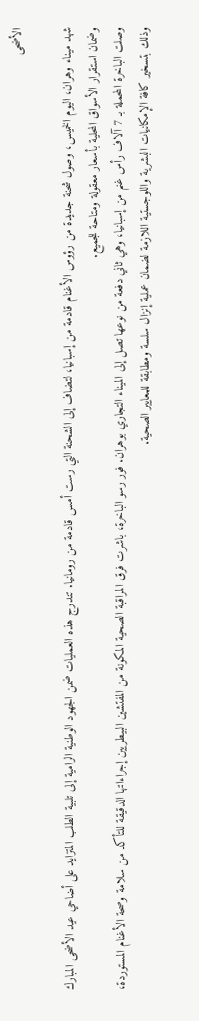الأضحى

شهد ميناء وهران، اليوم الخميس، وصول شحنة جديدة من رؤوس الأغنام قادمة من إسبانيا، لتضاف إلى الشحنة التي رست أمس قادمة من رومانيا. تندرج هذه العمليات ضمن الجهود الوطنية الرامية إلى تلبية الطلب المتزايد على أضاحي عيد الأضحى المبارك وضمان استقرار الأسواق المحلية بأسعار معقولة ومتاحة للجميع.
وصلت الباخرة المحملة بـ 7 آلاف رأس غنم من إسبانيا، وهي ثاني دفعة من نوعها تصل إلى الميناء التجاري بوهران. فور رسو الباخرة، باشرت فرق المراقبة الصحية المكونة من المفتشين البيطريين إجراءاتها الدقيقة للتأكد من سلامة وصحة الأغنام المستوردة، وذلك بتسخير كافة الإمكانيات البشرية واللوجستية اللازمة لضمان عملية إنزال سلسة ومطابقة للمعايير الصحية.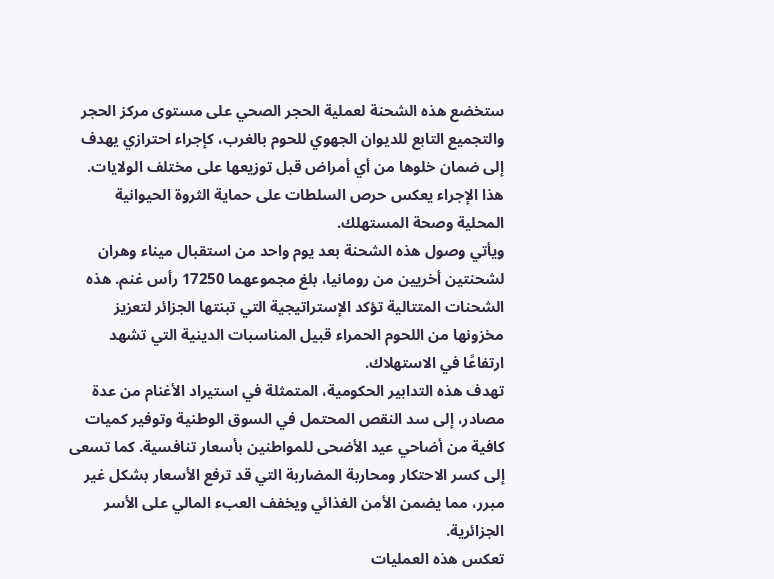ستخضع هذه الشحنة لعملية الحجر الصحي على مستوى مركز الحجر والتجميع التابع للديوان الجهوي للحوم بالغرب، كإجراء احترازي يهدف إلى ضمان خلوها من أي أمراض قبل توزيعها على مختلف الولايات. هذا الإجراء يعكس حرص السلطات على حماية الثروة الحيوانية المحلية وصحة المستهلك.
ويأتي وصول هذه الشحنة بعد يوم واحد من استقبال ميناء وهران لشحنتين أخريين من رومانيا، بلغ مجموعهما 17250 رأس غنم. هذه الشحنات المتتالية تؤكد الإستراتيجية التي تبنتها الجزائر لتعزيز مخزونها من اللحوم الحمراء قبيل المناسبات الدينية التي تشهد ارتفاعًا في الاستهلاك.
تهدف هذه التدابير الحكومية، المتمثلة في استيراد الأغنام من عدة مصادر، إلى سد النقص المحتمل في السوق الوطنية وتوفير كميات كافية من أضاحي عيد الأضحى للمواطنين بأسعار تنافسية. كما تسعى إلى كسر الاحتكار ومحاربة المضاربة التي قد ترفع الأسعار بشكل غير مبرر، مما يضمن الأمن الغذائي ويخفف العبء المالي على الأسر الجزائرية.
تعكس هذه العمليات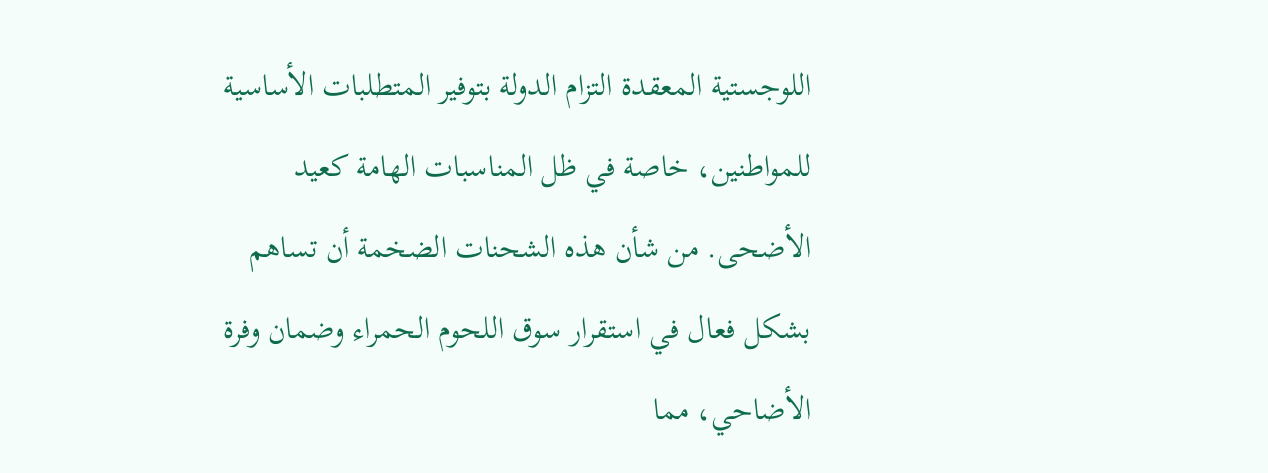اللوجستية المعقدة التزام الدولة بتوفير المتطلبات الأساسية للمواطنين، خاصة في ظل المناسبات الهامة كعيد الأضحى. من شأن هذه الشحنات الضخمة أن تساهم بشكل فعال في استقرار سوق اللحوم الحمراء وضمان وفرة الأضاحي، مما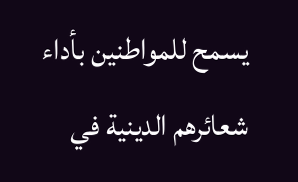يسمح للمواطنين بأداء شعائرهم الدينية في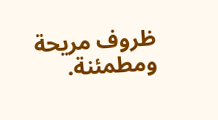ظروف مريحة ومطمئنة.